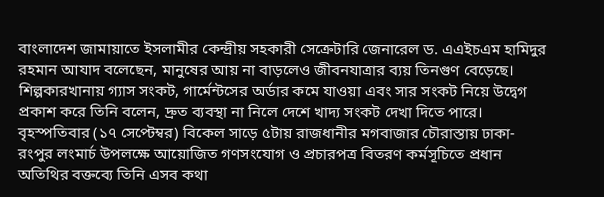বাংলাদেশ জামায়াতে ইসলামীর কেন্দ্রীয় সহকারী সেক্রেটারি জেনারেল ড. এএইচএম হামিদুর রহমান আযাদ বলেছেন, মানুষের আয় না বাড়লেও জীবনযাত্রার ব্যয় তিনগুণ বেড়েছে। শিল্পকারখানায় গ্যাস সংকট, গার্মেন্টসের অর্ডার কমে যাওয়া এবং সার সংকট নিয়ে উদ্বেগ প্রকাশ করে তিনি বলেন, দ্রুত ব্যবস্থা না নিলে দেশে খাদ্য সংকট দেখা দিতে পারে।
বৃহস্পতিবার (১৭ সেপ্টেম্বর) বিকেল সাড়ে ৫টায় রাজধানীর মগবাজার চৌরাস্তায় ঢাকা-রংপুর লংমার্চ উপলক্ষে আয়োজিত গণসংযোগ ও প্রচারপত্র বিতরণ কর্মসূচিতে প্রধান অতিথির বক্তব্যে তিনি এসব কথা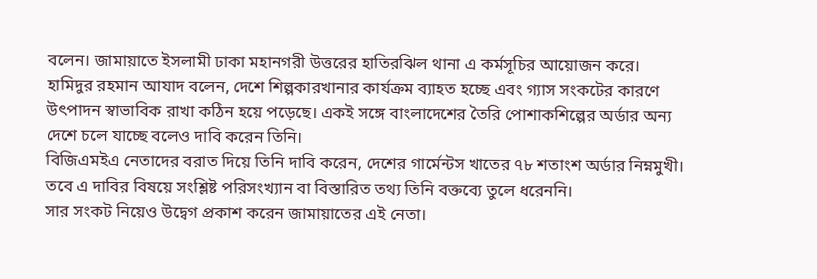বলেন। জামায়াতে ইসলামী ঢাকা মহানগরী উত্তরের হাতিরঝিল থানা এ কর্মসূচির আয়োজন করে।
হামিদুর রহমান আযাদ বলেন, দেশে শিল্পকারখানার কার্যক্রম ব্যাহত হচ্ছে এবং গ্যাস সংকটের কারণে উৎপাদন স্বাভাবিক রাখা কঠিন হয়ে পড়েছে। একই সঙ্গে বাংলাদেশের তৈরি পোশাকশিল্পের অর্ডার অন্য দেশে চলে যাচ্ছে বলেও দাবি করেন তিনি।
বিজিএমইএ নেতাদের বরাত দিয়ে তিনি দাবি করেন, দেশের গার্মেন্টস খাতের ৭৮ শতাংশ অর্ডার নিম্নমুখী। তবে এ দাবির বিষয়ে সংশ্লিষ্ট পরিসংখ্যান বা বিস্তারিত তথ্য তিনি বক্তব্যে তুলে ধরেননি।
সার সংকট নিয়েও উদ্বেগ প্রকাশ করেন জামায়াতের এই নেতা।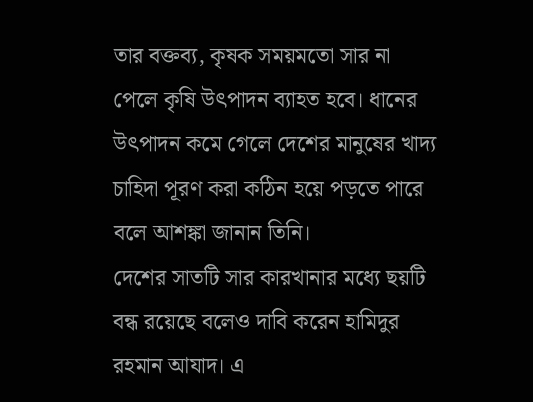তার বক্তব্য, কৃষক সময়মতো সার না পেলে কৃষি উৎপাদন ব্যাহত হবে। ধানের উৎপাদন কমে গেলে দেশের মানুষের খাদ্য চাহিদা পূরণ করা কঠিন হয়ে পড়তে পারে বলে আশঙ্কা জানান তিনি।
দেশের সাতটি সার কারখানার মধ্যে ছয়টি বন্ধ রয়েছে বলেও দাবি করেন হামিদুর রহমান আযাদ। এ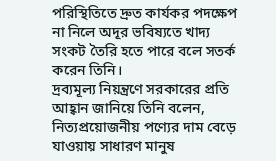পরিস্থিতিতে দ্রুত কার্যকর পদক্ষেপ না নিলে অদূর ভবিষ্যতে খাদ্য সংকট তৈরি হতে পারে বলে সতর্ক করেন তিনি।
দ্রব্যমূল্য নিয়ন্ত্রণে সরকারের প্রতি আহ্বান জানিয়ে তিনি বলেন, নিত্যপ্রয়োজনীয় পণ্যের দাম বেড়ে যাওয়ায় সাধারণ মানুষ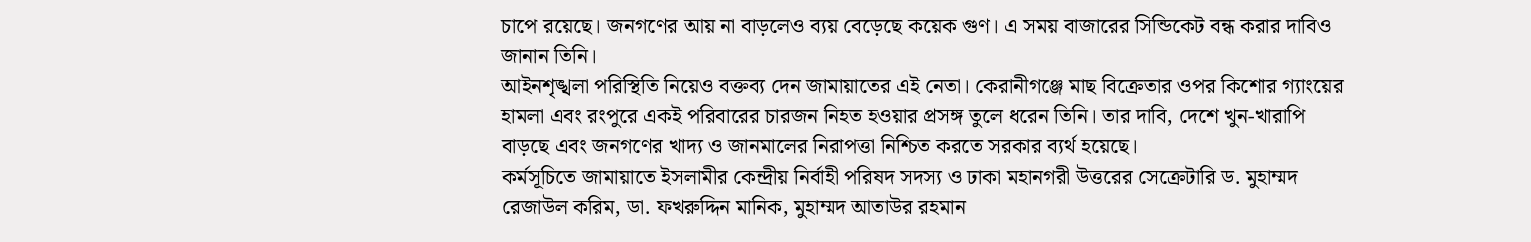চাপে রয়েছে। জনগণের আয় না বাড়লেও ব্যয় বেড়েছে কয়েক গুণ। এ সময় বাজারের সিন্ডিকেট বন্ধ করার দাবিও জানান তিনি।
আইনশৃঙ্খলা পরিস্থিতি নিয়েও বক্তব্য দেন জামায়াতের এই নেতা। কেরানীগঞ্জে মাছ বিক্রেতার ওপর কিশোর গ্যাংয়ের হামলা এবং রংপুরে একই পরিবারের চারজন নিহত হওয়ার প্রসঙ্গ তুলে ধরেন তিনি। তার দাবি, দেশে খুন-খারাপি বাড়ছে এবং জনগণের খাদ্য ও জানমালের নিরাপত্তা নিশ্চিত করতে সরকার ব্যর্থ হয়েছে।
কর্মসূচিতে জামায়াতে ইসলামীর কেন্দ্রীয় নির্বাহী পরিষদ সদস্য ও ঢাকা মহানগরী উত্তরের সেক্রেটারি ড. মুহাম্মদ রেজাউল করিম, ডা. ফখরুদ্দিন মানিক, মুহাম্মদ আতাউর রহমান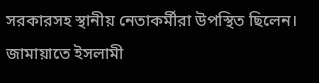সরকারসহ স্থানীয় নেতাকর্মীরা উপস্থিত ছিলেন। জামায়াতে ইসলামী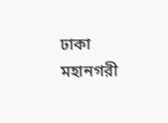ঢাকা মহানগরী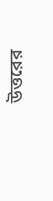উত্তরের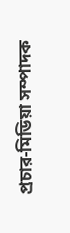প্রচার-মিডিয়া সম্পাদক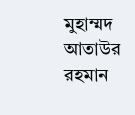মুহাম্মদ আতাউর রহমান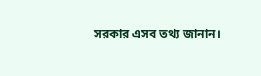সরকার এসব তথ্য জানান।